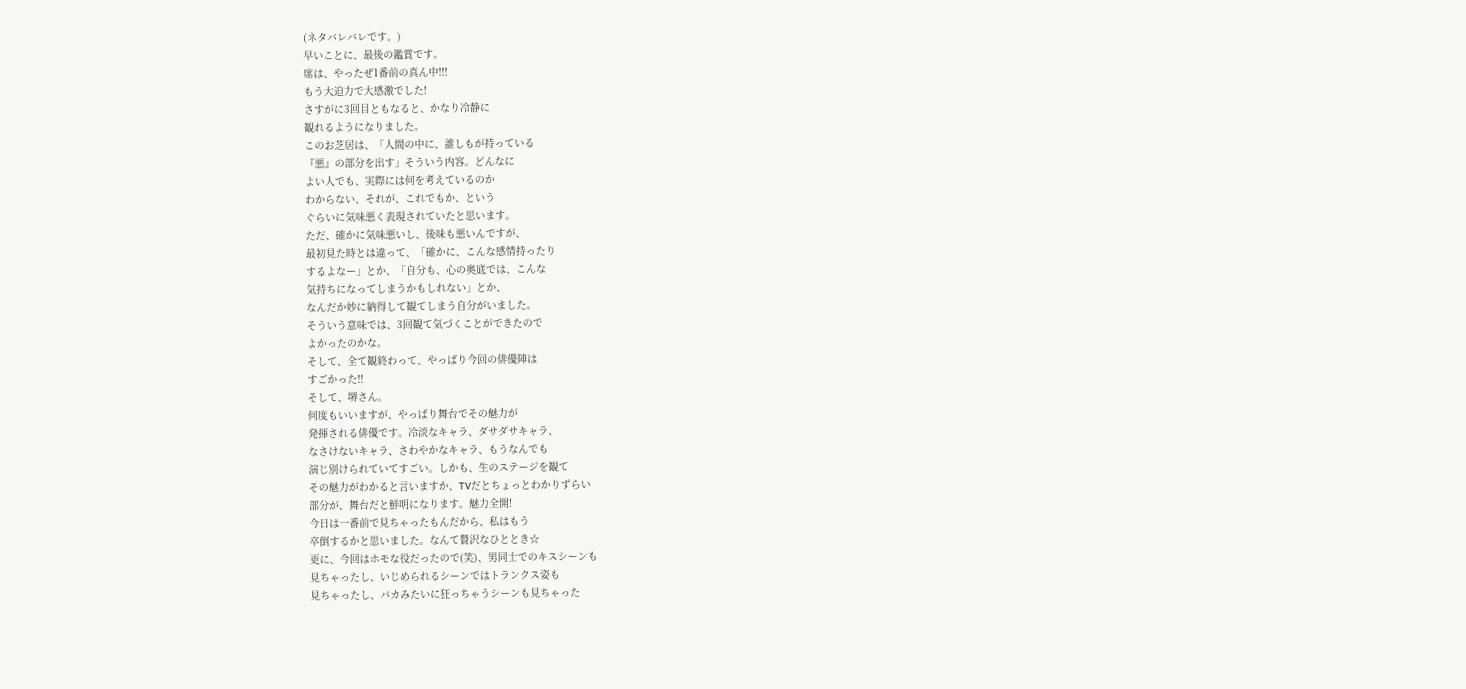(ネタバレバレです。)
早いことに、最後の鑑賞です。
席は、やったぜ1番前の真ん中!!!
もう大迫力で大感激でした!
さすがに3回目ともなると、かなり冷静に
観れるようになりました。
このお芝居は、「人間の中に、誰しもが持っている
『悪』の部分を出す」そういう内容。どんなに
よい人でも、実際には何を考えているのか
わからない、それが、これでもか、という
ぐらいに気味悪く表現されていたと思います。
ただ、確かに気味悪いし、後味も悪いんですが、
最初見た時とは違って、「確かに、こんな感情持ったり
するよなー」とか、「自分も、心の奥底では、こんな
気持ちになってしまうかもしれない」とか、
なんだか妙に納得して観てしまう自分がいました。
そういう意味では、3回観て気づくことができたので
よかったのかな。
そして、全て観終わって、やっぱり今回の俳優陣は
すごかった!!
そして、堺さん。
何度もいいますが、やっぱり舞台でその魅力が
発揮される俳優です。冷淡なキャラ、ダサダサキャラ、
なさけないキャラ、さわやかなキャラ、もうなんでも
演じ別けられていてすごい。しかも、生のステージを観て
その魅力がわかると言いますか、TVだとちょっとわかりずらい
部分が、舞台だと鮮明になります。魅力全開!
今日は一番前で見ちゃったもんだから、私はもう
卒倒するかと思いました。なんて贅沢なひととき☆
更に、今回はホモな役だったので(笑)、男同士でのキスシーンも
見ちゃったし、いじめられるシーンではトランクス姿も
見ちゃったし、バカみたいに狂っちゃうシーンも見ちゃった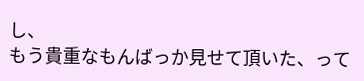し、
もう貴重なもんばっか見せて頂いた、って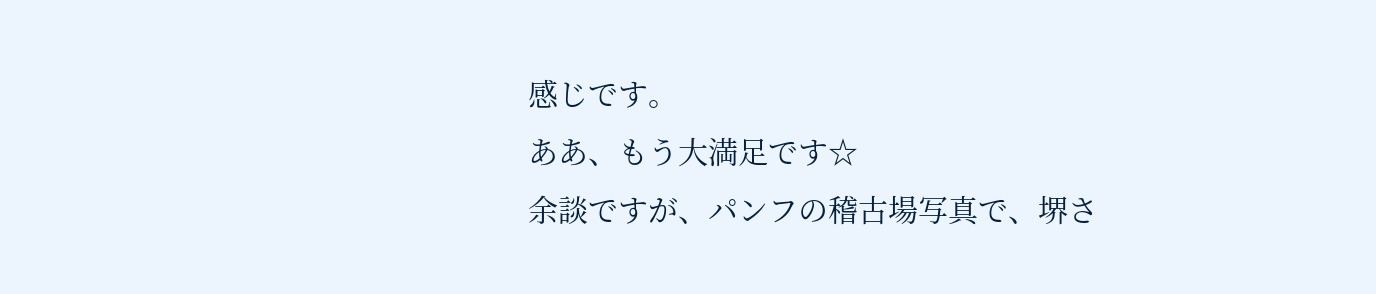感じです。
ああ、もう大満足です☆
余談ですが、パンフの稽古場写真で、堺さ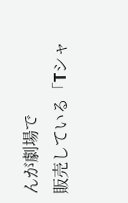んが劇場で
販売している「Tシャ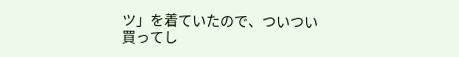ツ」を着ていたので、ついつい
買ってし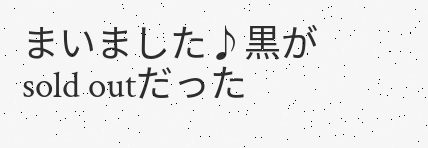まいました♪黒がsold outだった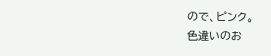ので、ピンク。
色違いのお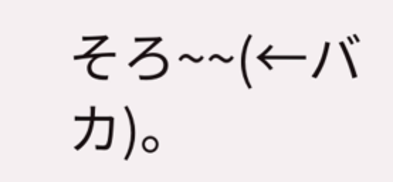そろ~~(←バカ)。